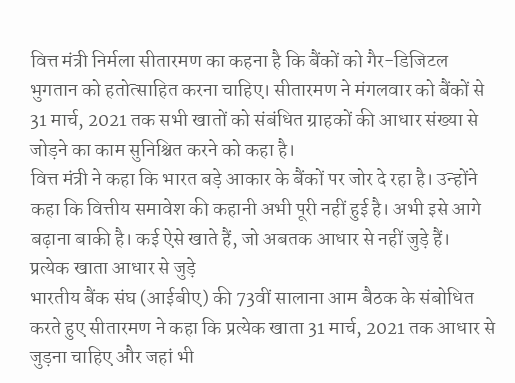वित्त मंत्री निर्मला सीतारमण का कहना है कि बैंकों को गैर-डिजिटल भुगतान को हतोत्साहित करना चाहिए। सीतारमण ने मंगलवार को बैंकों से 31 मार्च, 2021 तक सभी खातों को संबंधित ग्राहकों की आधार संख्या से जोड़ने का काम सुनिश्चित करने को कहा है।
वित्त मंत्री ने कहा कि भारत बड़े आकार के बैंकों पर जोर दे रहा है। उन्होंने कहा कि वित्तीय समावेश की कहानी अभी पूरी नहीं हुई है। अभी इसे आगे बढ़ाना बाकी है। कई ऐसे खाते हैं, जो अबतक आधार से नहीं जुड़े हैं।
प्रत्येक खाता आधार से जुड़े
भारतीय बैंक संघ (आईबीए) की 73वीं सालाना आम बैठक के संबोधित करते हुए सीतारमण ने कहा कि प्रत्येक खाता 31 मार्च, 2021 तक आधार से जुड़ना चाहिए और जहां भी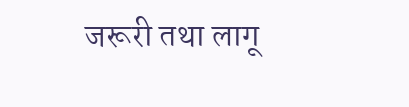जरूरी तथा लागू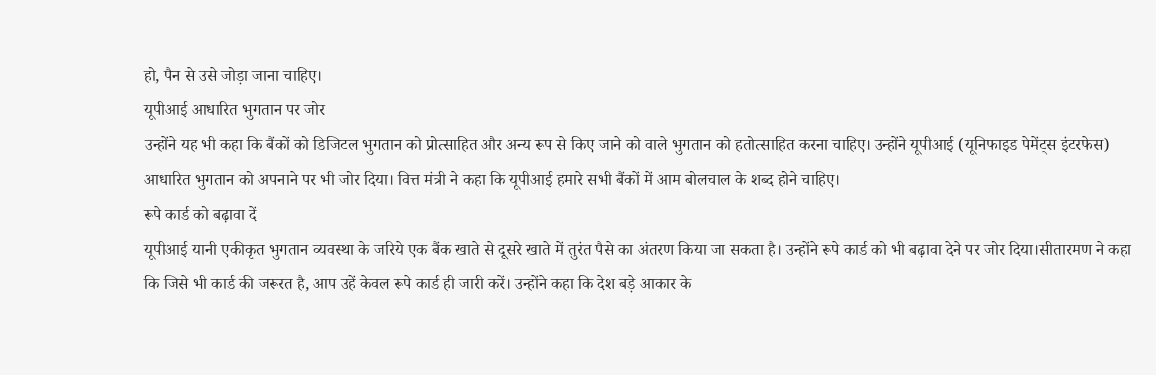हो, पैन से उसे जोड़ा जाना चाहिए।
यूपीआई आधारित भुगतान पर जोर
उन्होंने यह भी कहा कि बैंकों को डिजिटल भुगतान को प्रोत्साहित और अन्य रूप से किए जाने को वाले भुगतान को हतोत्साहित करना चाहिए। उन्होंने यूपीआई (यूनिफाइड पेमेंट्स इंटरफेस) आधारित भुगतान को अपनाने पर भी जोर दिया। वित्त मंत्री ने कहा कि यूपीआई हमारे सभी बैंकों में आम बोलचाल के शब्द होने चाहिए।
रूपे कार्ड को बढ़ावा दें
यूपीआई यानी एकीकृत भुगतान व्यवस्था के जरिये एक बैंक खाते से दूसरे खाते में तुरंत पैसे का अंतरण किया जा सकता है। उन्होंने रूपे कार्ड को भी बढ़ावा देने पर जोर दिया।सीतारमण ने कहा कि जिसे भी कार्ड की जरूरत है, आप उहें केवल रूपे कार्ड ही जारी करें। उन्होंने कहा कि देश बड़े आकार के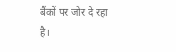बैंकों पर जोर दे रहा है।